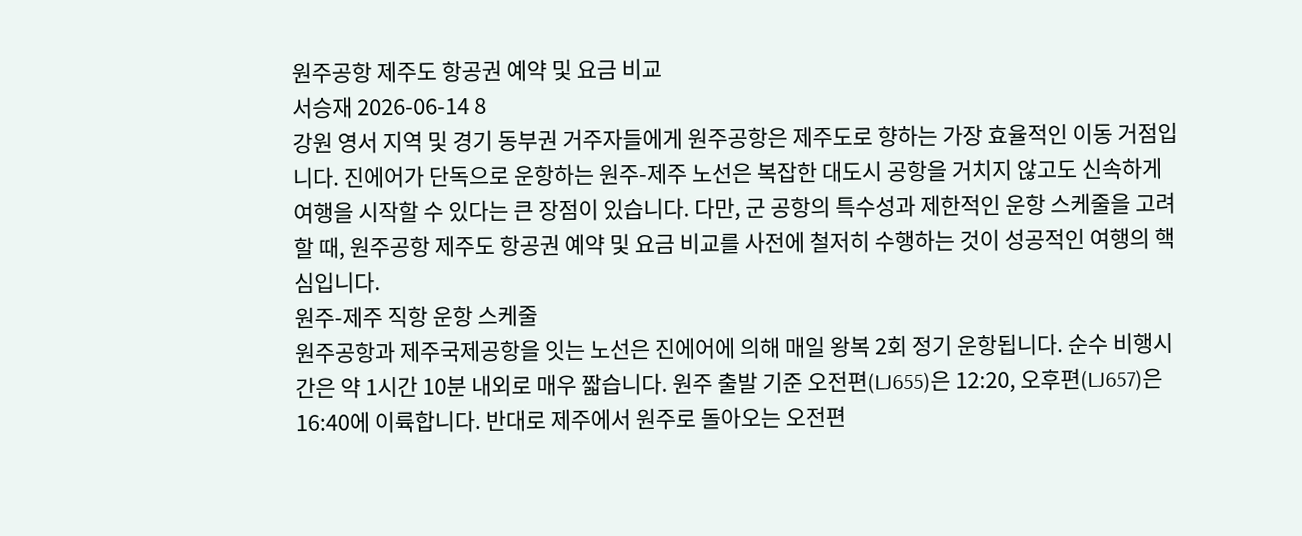원주공항 제주도 항공권 예약 및 요금 비교
서승재 2026-06-14 8
강원 영서 지역 및 경기 동부권 거주자들에게 원주공항은 제주도로 향하는 가장 효율적인 이동 거점입니다. 진에어가 단독으로 운항하는 원주-제주 노선은 복잡한 대도시 공항을 거치지 않고도 신속하게 여행을 시작할 수 있다는 큰 장점이 있습니다. 다만, 군 공항의 특수성과 제한적인 운항 스케줄을 고려할 때, 원주공항 제주도 항공권 예약 및 요금 비교를 사전에 철저히 수행하는 것이 성공적인 여행의 핵심입니다.
원주-제주 직항 운항 스케줄
원주공항과 제주국제공항을 잇는 노선은 진에어에 의해 매일 왕복 2회 정기 운항됩니다. 순수 비행시간은 약 1시간 10분 내외로 매우 짧습니다. 원주 출발 기준 오전편(LJ655)은 12:20, 오후편(LJ657)은 16:40에 이륙합니다. 반대로 제주에서 원주로 돌아오는 오전편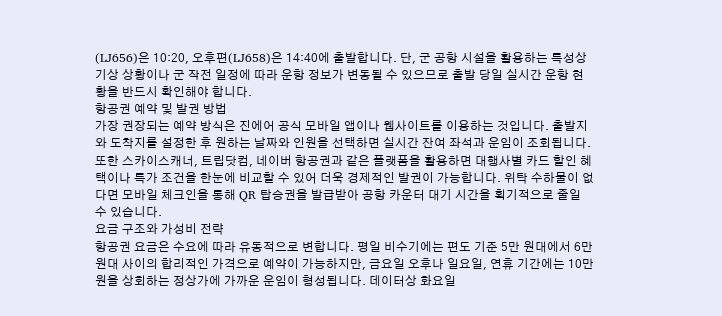(LJ656)은 10:20, 오후편(LJ658)은 14:40에 출발합니다. 단, 군 공항 시설을 활용하는 특성상 기상 상황이나 군 작전 일정에 따라 운항 정보가 변동될 수 있으므로 출발 당일 실시간 운항 현황을 반드시 확인해야 합니다.
항공권 예약 및 발권 방법
가장 권장되는 예약 방식은 진에어 공식 모바일 앱이나 웹사이트를 이용하는 것입니다. 출발지와 도착지를 설정한 후 원하는 날짜와 인원을 선택하면 실시간 잔여 좌석과 운임이 조회됩니다. 또한 스카이스캐너, 트립닷컴, 네이버 항공권과 같은 플랫폼을 활용하면 대행사별 카드 할인 혜택이나 특가 조건을 한눈에 비교할 수 있어 더욱 경제적인 발권이 가능합니다. 위탁 수하물이 없다면 모바일 체크인을 통해 QR 탑승권을 발급받아 공항 카운터 대기 시간을 획기적으로 줄일 수 있습니다.
요금 구조와 가성비 전략
항공권 요금은 수요에 따라 유동적으로 변합니다. 평일 비수기에는 편도 기준 5만 원대에서 6만 원대 사이의 합리적인 가격으로 예약이 가능하지만, 금요일 오후나 일요일, 연휴 기간에는 10만 원을 상회하는 정상가에 가까운 운임이 형성됩니다. 데이터상 화요일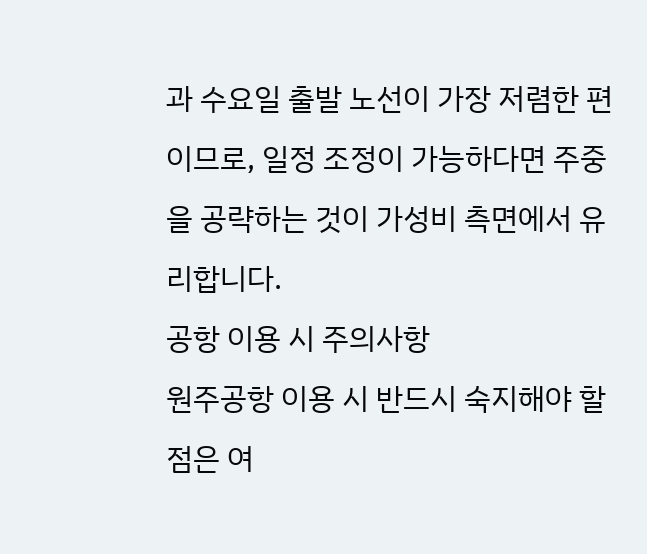과 수요일 출발 노선이 가장 저렴한 편이므로, 일정 조정이 가능하다면 주중을 공략하는 것이 가성비 측면에서 유리합니다.
공항 이용 시 주의사항
원주공항 이용 시 반드시 숙지해야 할 점은 여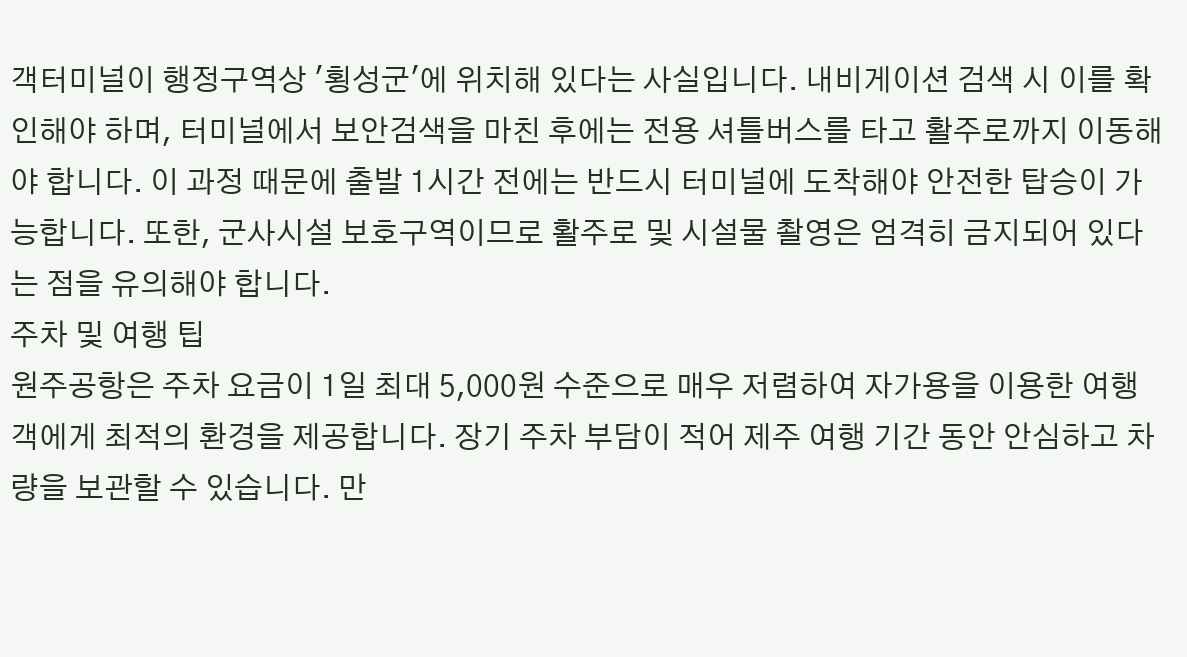객터미널이 행정구역상 '횡성군'에 위치해 있다는 사실입니다. 내비게이션 검색 시 이를 확인해야 하며, 터미널에서 보안검색을 마친 후에는 전용 셔틀버스를 타고 활주로까지 이동해야 합니다. 이 과정 때문에 출발 1시간 전에는 반드시 터미널에 도착해야 안전한 탑승이 가능합니다. 또한, 군사시설 보호구역이므로 활주로 및 시설물 촬영은 엄격히 금지되어 있다는 점을 유의해야 합니다.
주차 및 여행 팁
원주공항은 주차 요금이 1일 최대 5,000원 수준으로 매우 저렴하여 자가용을 이용한 여행객에게 최적의 환경을 제공합니다. 장기 주차 부담이 적어 제주 여행 기간 동안 안심하고 차량을 보관할 수 있습니다. 만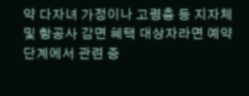약 다자녀 가정이나 고령층 등 지자체 및 항공사 감면 혜택 대상자라면 예약 단계에서 관련 증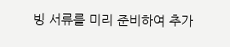빙 서류를 미리 준비하여 추가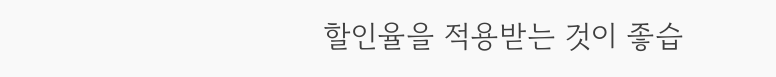할인율을 적용받는 것이 좋습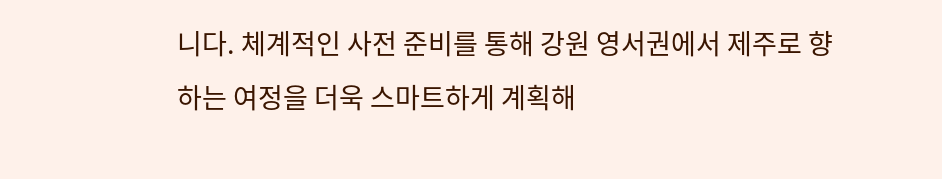니다. 체계적인 사전 준비를 통해 강원 영서권에서 제주로 향하는 여정을 더욱 스마트하게 계획해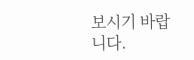보시기 바랍니다.